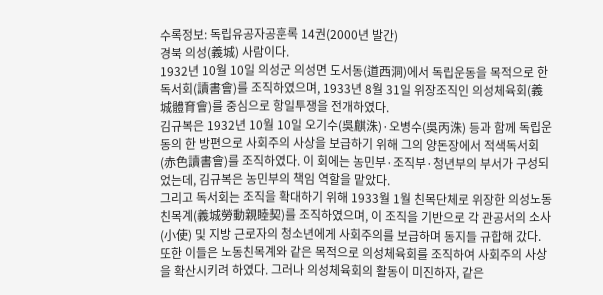수록정보: 독립유공자공훈록 14권(2000년 발간)
경북 의성(義城) 사람이다.
1932년 10월 10일 의성군 의성면 도서동(道西洞)에서 독립운동을 목적으로 한 독서회(讀書會)를 조직하였으며, 1933년 8월 31일 위장조직인 의성체육회(義城體育會)를 중심으로 항일투쟁을 전개하였다.
김규복은 1932년 10월 10일 오기수(吳麒洙)·오병수(吳丙洙) 등과 함께 독립운동의 한 방편으로 사회주의 사상을 보급하기 위해 그의 양돈장에서 적색독서회(赤色讀書會)를 조직하였다. 이 회에는 농민부·조직부·청년부의 부서가 구성되었는데, 김규복은 농민부의 책임 역할을 맡았다.
그리고 독서회는 조직을 확대하기 위해 1933월 1월 친목단체로 위장한 의성노동친목계(義城勞動親睦契)를 조직하였으며, 이 조직을 기반으로 각 관공서의 소사(小使) 및 지방 근로자의 청소년에게 사회주의를 보급하며 동지들 규합해 갔다.
또한 이들은 노동친목계와 같은 목적으로 의성체육회를 조직하여 사회주의 사상을 확산시키려 하였다. 그러나 의성체육회의 활동이 미진하자, 같은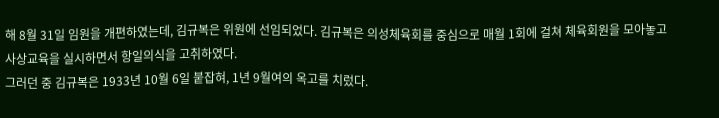해 8월 31일 임원을 개편하였는데, 김규복은 위원에 선임되었다. 김규복은 의성체육회를 중심으로 매월 1회에 걸쳐 체육회원을 모아놓고 사상교육을 실시하면서 항일의식을 고취하였다.
그러던 중 김규복은 1933년 10월 6일 붙잡혀, 1년 9월여의 옥고를 치렀다.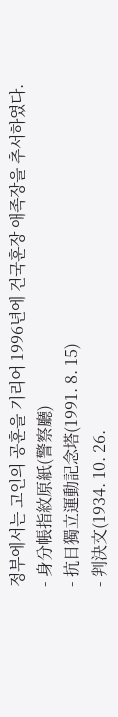정부에서는 고인의 공훈을 기리어 1996년에 건국훈장 애족장을 추서하였다.
- 身分帳指紋原紙(警察廳)
- 抗日獨立運動記念塔(1991. 8. 15)
- 判決文(1934. 10. 26.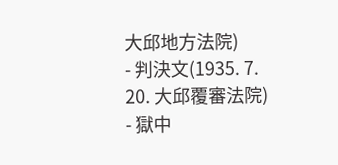大邱地方法院)
- 判決文(1935. 7. 20. 大邱覆審法院)
- 獄中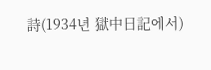詩(1934년 獄中日記에서)